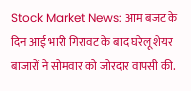Stock Market News: आम बजट के दिन आई भारी गिरावट के बाद घरेलू शेयर बाजारों ने सोमवार को जोरदार वापसी की.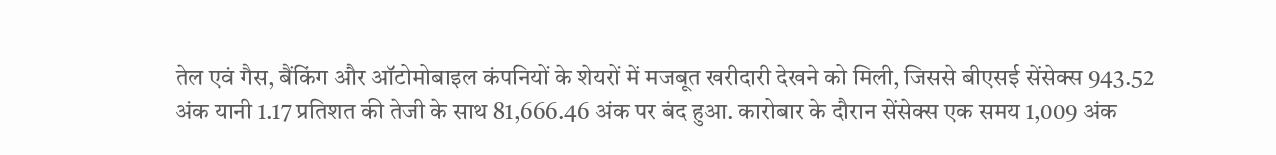तेल एवं गैस, बैंकिंग और ऑटोमोबाइल कंपनियों के शेयरों में मजबूत खरीदारी देखने को मिली, जिससे बीएसई सेंसेक्स 943.52 अंक यानी 1.17 प्रतिशत की तेजी के साथ 81,666.46 अंक पर बंद हुआ. कारोबार के दौरान सेंसेक्स एक समय 1,009 अंक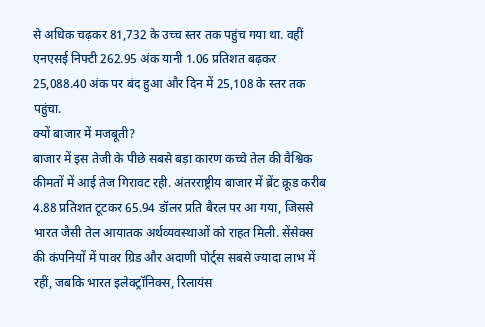से अधिक चढ़कर 81,732 के उच्च स्तर तक पहुंच गया था. वहीं एनएसई निफ्टी 262.95 अंक यानी 1.06 प्रतिशत बढ़कर 25,088.40 अंक पर बंद हुआ और दिन में 25,108 के स्तर तक पहुंचा.
क्यों बाजार में मजबूती?
बाजार में इस तेजी के पीछे सबसे बड़ा कारण कच्चे तेल की वैश्विक कीमतों में आई तेज गिरावट रही. अंतरराष्ट्रीय बाजार में ब्रेंट क्रूड करीब 4.88 प्रतिशत टूटकर 65.94 डॉलर प्रति बैरल पर आ गया, जिससे भारत जैसी तेल आयातक अर्थव्यवस्थाओं को राहत मिली. सेंसेक्स की कंपनियों में पावर ग्रिड और अदाणी पोर्ट्स सबसे ज्यादा लाभ में रहीं, जबकि भारत इलेक्ट्रॉनिक्स, रिलायंस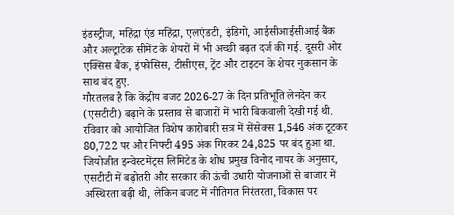इंडस्ट्रीज, महिंद्रा एंड महिंद्रा, एलएंडटी, इंडिगो, आईसीआईसीआई बैंक और अल्ट्राटेक सीमेंट के शेयरों में भी अच्छी बढ़त दर्ज की गई. दूसरी ओर एक्सिस बैंक, इंफोसिस, टीसीएस, ट्रेंट और टाइटन के शेयर नुकसान के साथ बंद हुए.
गौरतलब है कि केंद्रीय बजट 2026-27 के दिन प्रतिभूति लेनदेन कर (एसटीटी) बढ़ाने के प्रस्ताव से बाजारों में भारी बिकवाली देखी गई थी. रविवार को आयोजित विशेष कारोबारी सत्र में सेंसेक्स 1,546 अंक टूटकर 80,722 पर और निफ्टी 495 अंक गिरकर 24,825 पर बंद हुआ था. जियोजीत इन्वेस्टमेंट्स लिमिटेड के शोध प्रमुख विनोद नायर के अनुसार, एसटीटी में बढ़ोतरी और सरकार की ऊंची उधारी योजनाओं से बाजार में अस्थिरता बढ़ी थी, लेकिन बजट में नीतिगत निरंतरता, विकास पर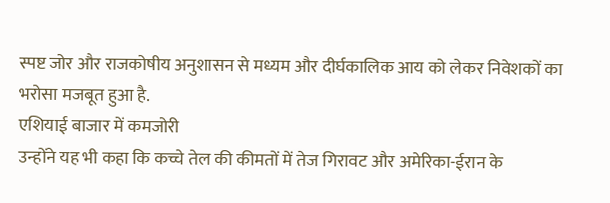स्पष्ट जोर और राजकोषीय अनुशासन से मध्यम और दीर्घकालिक आय को लेकर निवेशकों का भरोसा मजबूत हुआ है.
एशियाई बाजार में कमजोरी
उन्होंने यह भी कहा कि कच्चे तेल की कीमतों में तेज गिरावट और अमेरिका-ईरान के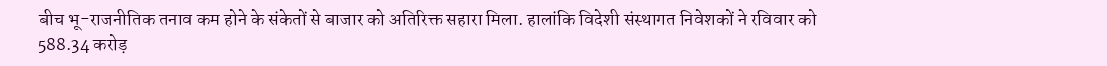बीच भू-राजनीतिक तनाव कम होने के संकेतों से बाजार को अतिरिक्त सहारा मिला. हालांकि विदेशी संस्थागत निवेशकों ने रविवार को 588.34 करोड़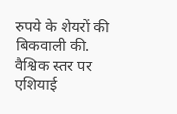रुपये के शेयरों की बिकवाली की. वैश्विक स्तर पर एशियाई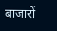बाजारों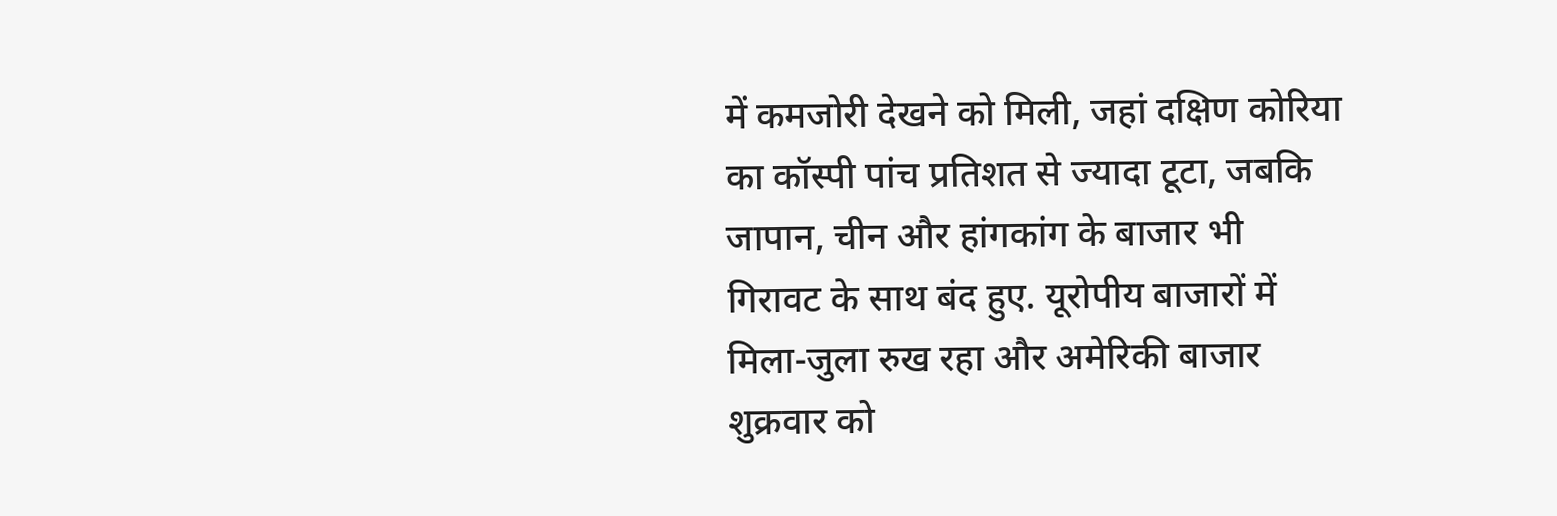में कमजोरी देखने को मिली, जहां दक्षिण कोरिया का कॉस्पी पांच प्रतिशत से ज्यादा टूटा, जबकि जापान, चीन और हांगकांग के बाजार भी गिरावट के साथ बंद हुए. यूरोपीय बाजारों में मिला-जुला रुख रहा और अमेरिकी बाजार शुक्रवार को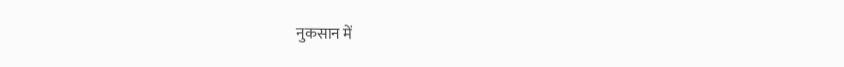नुकसान में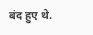बंद हुए थे.